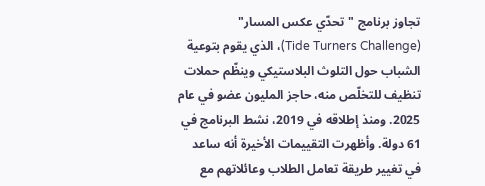تجاوز برنامج "تحدّي عكس المسار"
(Tide Turners Challenge)، الذي يقوم بتوعية الشباب حول التلوث البلاستيكي وينظّم حملات تنظيف للتخلّص منه، حاجز المليون عضو في عام 2025. ومنذ إطلاقه في 2019، نشط البرنامج في 61 دولة. وأظهرت التقييمات الأخيرة أنه ساعد في تغيير طريقة تعامل الطلاب وعائلاتهم مع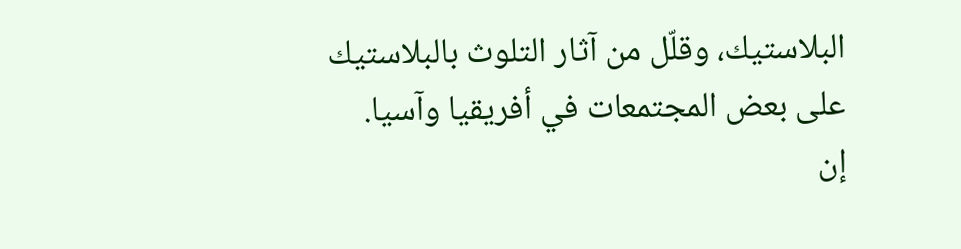البلاستيك، وقلّل من آثار التلوث بالبلاستيك على بعض المجتمعات في أفريقيا وآسيا.
إن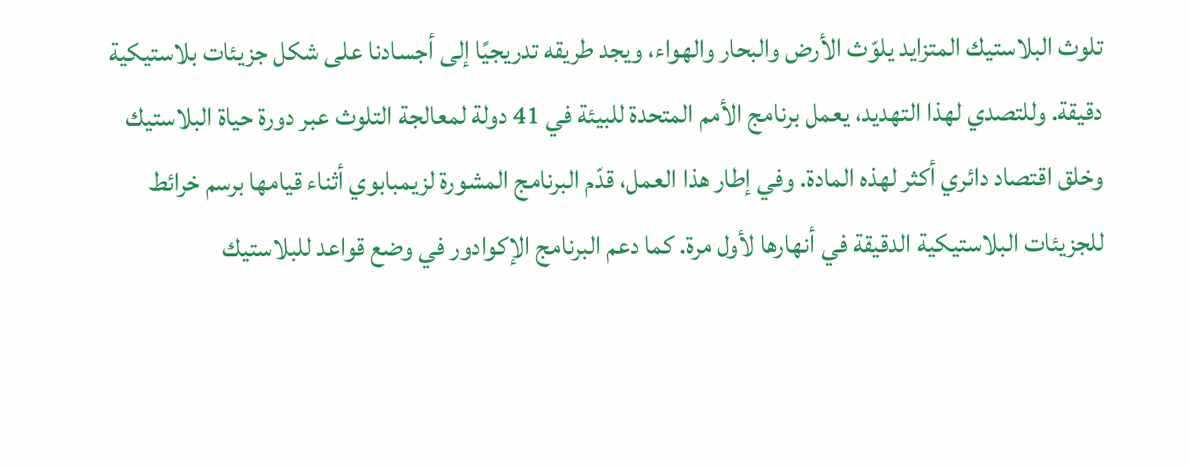تلوث البلاستيك المتزايد يلوّث الأرض والبحار والهواء، ويجد طريقه تدريجيًا إلى أجسادنا على شكل جزيئات بلاستيكية دقيقة. وللتصدي لهذا التهديد، يعمل برنامج الأمم المتحدة للبيئة في 41 دولة لمعالجة التلوث عبر دورة حياة البلاستيك وخلق اقتصاد دائري أكثر لهذه المادة. وفي إطار هذا العمل، قدّم البرنامج المشورة لزيمبابوي أثناء قيامها برسم خرائط للجزيئات البلاستيكية الدقيقة في أنهارها لأول مرة. كما دعم البرنامج الإكوادور في وضع قواعد للبلاستيك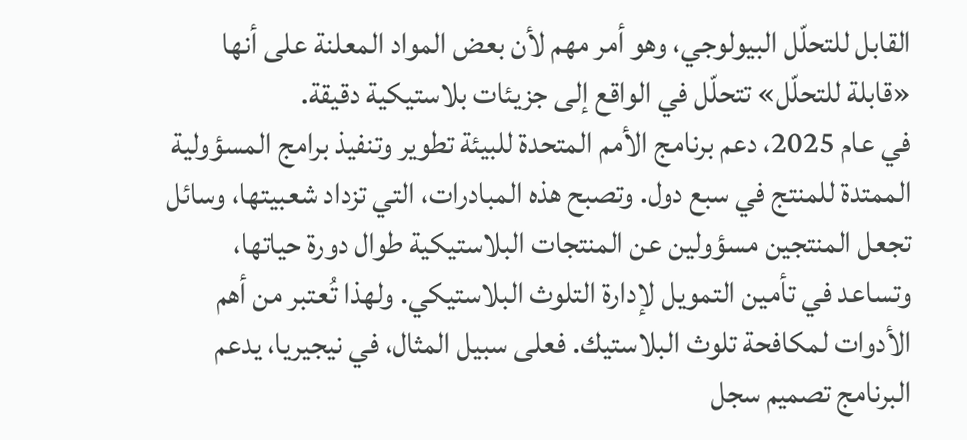القابل للتحلّل البيولوجي، وهو أمر مهم لأن بعض المواد المعلنة على أنها «قابلة للتحلّل» تتحلّل في الواقع إلى جزيئات بلاستيكية دقيقة.
في عام 2025، دعم برنامج الأمم المتحدة للبيئة تطوير وتنفيذ برامج المسؤولية الممتدة للمنتج في سبع دول. وتصبح هذه المبادرات، التي تزداد شعبيتها، وسائل تجعل المنتجين مسؤولين عن المنتجات البلاستيكية طوال دورة حياتها، وتساعد في تأمين التمويل لإدارة التلوث البلاستيكي. ولهذا تُعتبر من أهم الأدوات لمكافحة تلوث البلاستيك. فعلى سبيل المثال، في نيجيريا، يدعم البرنامج تصميم سجل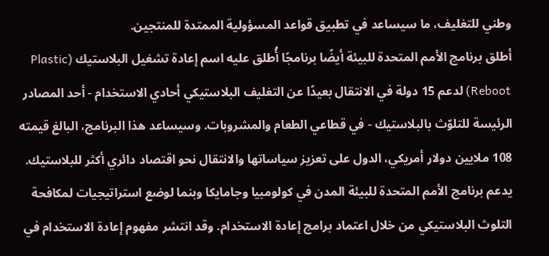وطني للتغليف، ما سيساعد في تطبيق قواعد المسؤولية الممتدة للمنتجين.
أطلق برنامج الأمم المتحدة للبيئة أيضًا برنامجًا أُطلق عليه اسم إعادة تشغيل البلاستيك (Plastic Reboot) لدعم 15 دولة في الانتقال بعيدًا عن التغليف البلاستيكي أحادي الاستخدام - أحد المصادر الرئيسة للتلوّث بالبلاستيك - في قطاعي الطعام والمشروبات. وسيساعد هذا البرنامج، البالغ قيمته 108 ملايين دولار أمريكي، الدول على تعزيز سياساتها والانتقال نحو اقتصاد دائري أكثر للبلاستيك.
يدعم برنامج الأمم المتحدة للبيئة المدن في كولومبيا وجامايكا وبنما لوضع استراتيجيات لمكافحة التلوث البلاستيكي من خلال اعتماد برامج إعادة الاستخدام. وقد انتشر مفهوم إعادة الاستخدام في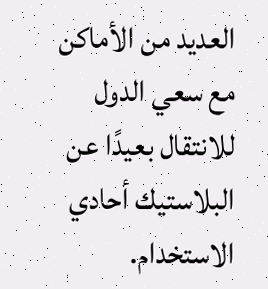العديد من الأماكن مع سعي الدول للانتقال بعيدًا عن البلاستيك أحادي الاستخدام.